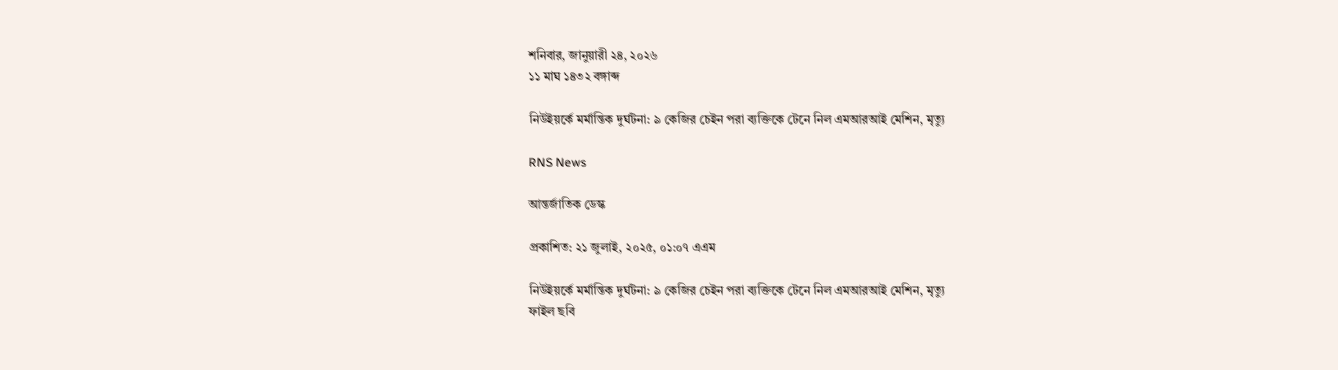শনিবার, জানুয়ারী ২৪, ২০২৬
১১ মাঘ ১৪৩২ বঙ্গাব্দ

নিউইয়র্কে মর্মান্তিক দুর্ঘটনা: ৯ কেজির চেইন পরা ব্যক্তিকে টেনে নিল এমআরআই মেশিন, মৃত্যু

RNS News

আন্তর্জাতিক ডেস্ক

প্রকাশিত: ২১ জুলাই, ২০২৫, ০১:০৭ এএম

নিউইয়র্কে মর্মান্তিক দুর্ঘটনা: ৯ কেজির চেইন পরা ব্যক্তিকে টেনে নিল এমআরআই মেশিন, মৃত্যু
ফাইল ছবি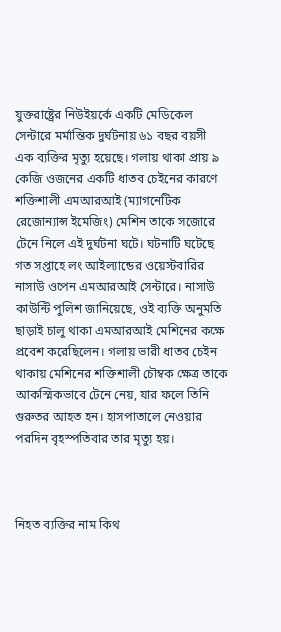যুক্তরাষ্ট্রের নিউইয়র্কে একটি মেডিকেল সেন্টারে মর্মান্তিক দুর্ঘটনায় ৬১ বছর বয়সী এক ব্যক্তির মৃত্যু হয়েছে। গলায় থাকা প্রায় ৯ কেজি ওজনের একটি ধাতব চেইনের কারণে শক্তিশালী এমআরআই (ম্যাগনেটিক রেজোন্যান্স ইমেজিং) মেশিন তাকে সজোরে টেনে নিলে এই দুর্ঘটনা ঘটে। ঘটনাটি ঘটেছে গত সপ্তাহে লং আইল্যান্ডের ওয়েস্টবারির নাসাউ ওপেন এমআরআই সেন্টারে। নাসাউ কাউন্টি পুলিশ জানিয়েছে, ওই ব্যক্তি অনুমতি ছাড়াই চালু থাকা এমআরআই মেশিনের কক্ষে প্রবেশ করেছিলেন। গলায় ভারী ধাতব চেইন থাকায় মেশিনের শক্তিশালী চৌম্বক ক্ষেত্র তাকে আকস্মিকভাবে টেনে নেয়, যার ফলে তিনি গুরুতর আহত হন। হাসপাতালে নেওয়ার পরদিন বৃহস্পতিবার তার মৃত্যু হয়।



নিহত ব্যক্তির নাম কিথ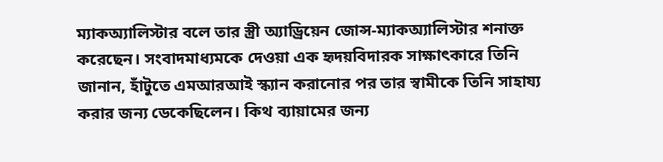ম্যাকঅ্যালিস্টার বলে তার স্ত্রী অ্যাড্রিয়েন জোন্স-ম্যাকঅ্যালিস্টার শনাক্ত করেছেন। সংবাদমাধ্যমকে দেওয়া এক হৃদয়বিদারক সাক্ষাৎকারে তিনি জানান, হাঁটুতে এমআরআই স্ক্যান করানোর পর তার স্বামীকে তিনি সাহায্য করার জন্য ডেকেছিলেন। কিথ ব্যায়ামের জন্য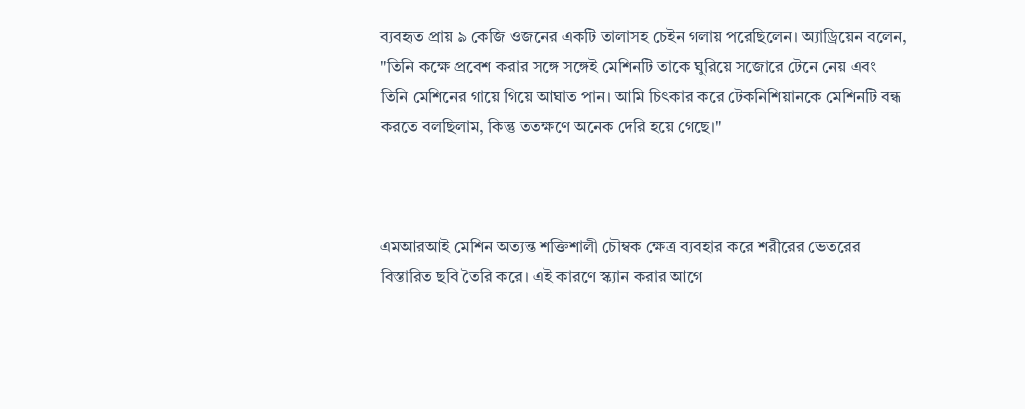ব্যবহৃত প্রায় ৯ কেজি ওজনের একটি তালাসহ চেইন গলায় পরেছিলেন। অ্যাড্রিয়েন বলেন, "তিনি কক্ষে প্রবেশ করার সঙ্গে সঙ্গেই মেশিনটি তাকে ঘুরিয়ে সজোরে টেনে নেয় এবং তিনি মেশিনের গায়ে গিয়ে আঘাত পান। আমি চিৎকার করে টেকনিশিয়ানকে মেশিনটি বন্ধ করতে বলছিলাম, কিন্তু ততক্ষণে অনেক দেরি হয়ে গেছে।"



এমআরআই মেশিন অত্যন্ত শক্তিশালী চৌম্বক ক্ষেত্র ব্যবহার করে শরীরের ভেতরের বিস্তারিত ছবি তৈরি করে। এই কারণে স্ক্যান করার আগে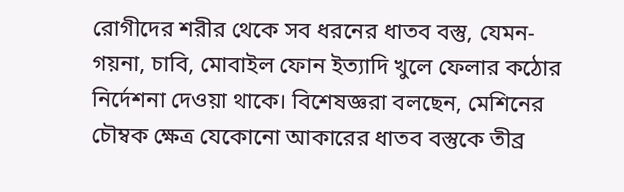রোগীদের শরীর থেকে সব ধরনের ধাতব বস্তু, যেমন- গয়না, চাবি, মোবাইল ফোন ইত্যাদি খুলে ফেলার কঠোর নির্দেশনা দেওয়া থাকে। বিশেষজ্ঞরা বলছেন, মেশিনের চৌম্বক ক্ষেত্র যেকোনো আকারের ধাতব বস্তুকে তীব্র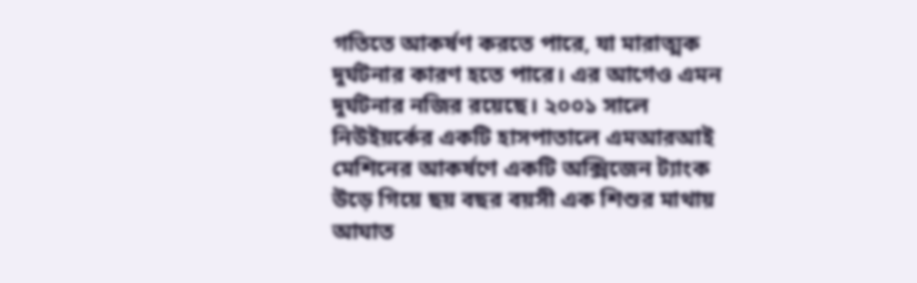গতিতে আকর্ষণ করতে পারে, যা মারাত্মক দুর্ঘটনার কারণ হতে পারে। এর আগেও এমন দুর্ঘটনার নজির রয়েছে। ২০০১ সালে নিউইয়র্কের একটি হাসপাতালে এমআরআই মেশিনের আকর্ষণে একটি অক্সিজেন ট্যাংক উড়ে গিয়ে ছয় বছর বয়সী এক শিশুর মাথায় আঘাত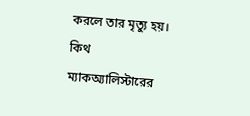করলে তার মৃত্যু হয়। কিথ ম্যাকঅ্যালিস্টারের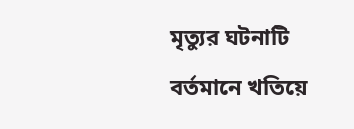মৃত্যুর ঘটনাটি বর্তমানে খতিয়ে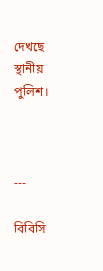দেখছে স্থানীয় পুলিশ।



---

বিবিসি